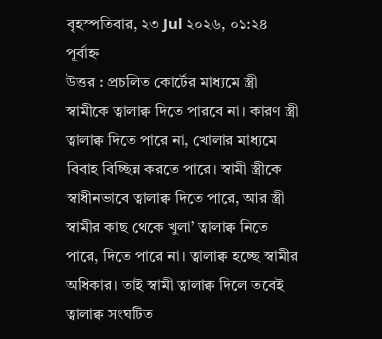বৃহস্পতিবার, ২৩ Jul ২০২৬, ০১:২৪ পূর্বাহ্ন
উত্তর : প্রচলিত কোর্টের মাধ্যমে স্ত্রী স্বামীকে ত্বালাক্ব দিতে পারবে না। কারণ স্ত্রী ত্বালাক্ব দিতে পারে না, খোলার মাধ্যমে বিবাহ বিচ্ছিন্ন করতে পারে। স্বামী স্ত্রীকে স্বাধীনভাবে ত্বালাক্ব দিতে পারে, আর স্ত্রী স্বামীর কাছ থেকে খুলা’ ত্বালাক্ব নিতে পারে, দিতে পারে না। ত্বালাক্ব হচ্ছে স্বামীর অধিকার। তাই স্বামী ত্বালাক্ব দিলে তবেই ত্বালাক্ব সংঘটিত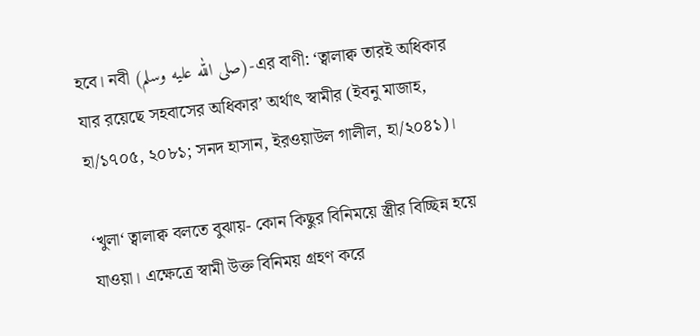হবে। নবী (صلى الله عليه وسلم)-এর বাণী: ‘ত্বালাক্ব তারই অধিকার যার রয়েছে সহবাসের অধিকার’ অর্থাৎ স্বামীর (ইবনু মাজাহ, হা/১৭০৫, ২০৮১; সনদ হাসান, ইরওয়াউল গালীল, হা/২০৪১)।

‘খুলা‘ ত্বালাক্ব বলতে বুঝায়- কোন কিছুর বিনিময়ে স্ত্রীর বিচ্ছিন্ন হয়ে যাওয়া। এক্ষেত্রে স্বামী উক্ত বিনিময় গ্রহণ করে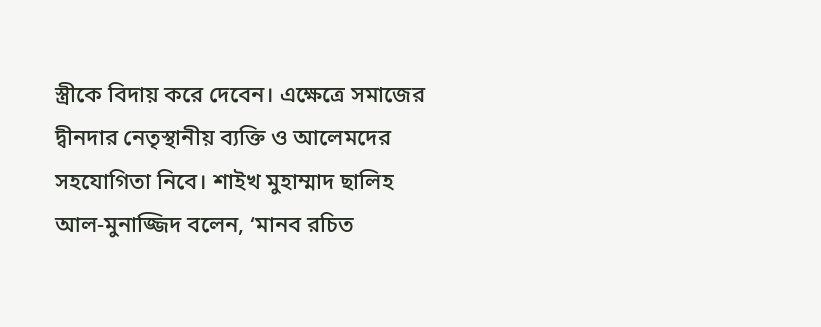স্ত্রীকে বিদায় করে দেবেন। এক্ষেত্রে সমাজের দ্বীনদার নেতৃস্থানীয় ব্যক্তি ও আলেমদের সহযোগিতা নিবে। শাইখ মুহাম্মাদ ছালিহ আল-মুনাজ্জিদ বলেন, ‘মানব রচিত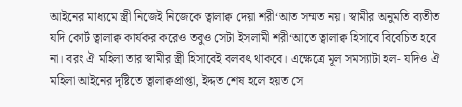আইনের মাধ্যমে স্ত্রী নিজেই নিজেকে ত্বালাক্ব দেয়া শরী‘আত সম্মত নয়। স্বামীর অনুমতি ব্যতীত যদি কোর্ট ত্বালাক্ব কার্যকর করেও তবুও সেটা ইসলামী শরী‘আতে ত্বালাক্ব হিসাবে বিবেচিত হবে না। বরং ঐ মহিলা তার স্বামীর স্ত্রী হিসাবেই বলবৎ থাকবে। এক্ষেত্রে মূল সমস্যাটা হল- যদিও ঐ মহিলা আইনের দৃষ্টিতে ত্বালাক্বপ্রাপ্তা, ইদ্দত শেষ হলে হয়ত সে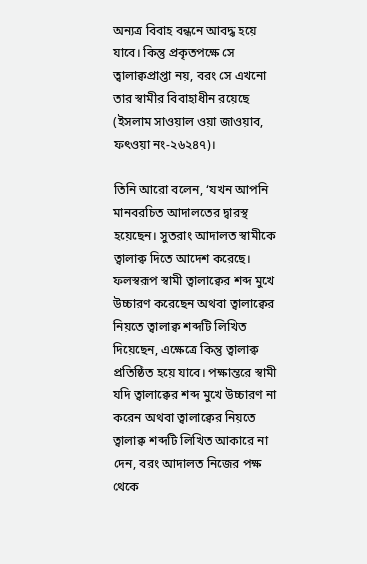অন্যত্র বিবাহ বন্ধনে আবদ্ধ হয়ে যাবে। কিন্তু প্রকৃতপক্ষে সে ত্বালাক্বপ্রাপ্তা নয়, বরং সে এখনো তার স্বামীর বিবাহাধীন রয়েছে (ইসলাম সাওয়াল ওয়া জাওয়াব, ফৎওয়া নং-২৬২৪৭)।

তিনি আরো বলেন, ‘যখন আপনি মানবরচিত আদালতের দ্বারস্থ হয়েছেন। সুতরাং আদালত স্বামীকে ত্বালাক্ব দিতে আদেশ করেছে। ফলস্বরূপ স্বামী ত্বালাক্বের শব্দ মুখে উচ্চারণ করেছেন অথবা ত্বালাক্বের নিয়তে ত্বালাক্ব শব্দটি লিখিত দিয়েছেন, এক্ষেত্রে কিন্তু ত্বালাক্ব প্রতিষ্ঠিত হয়ে যাবে। পক্ষান্তরে স্বামী যদি ত্বালাক্বের শব্দ মুখে উচ্চারণ না করেন অথবা ত্বালাক্বের নিয়তে ত্বালাক্ব শব্দটি লিখিত আকারে না দেন, বরং আদালত নিজের পক্ষ থেকে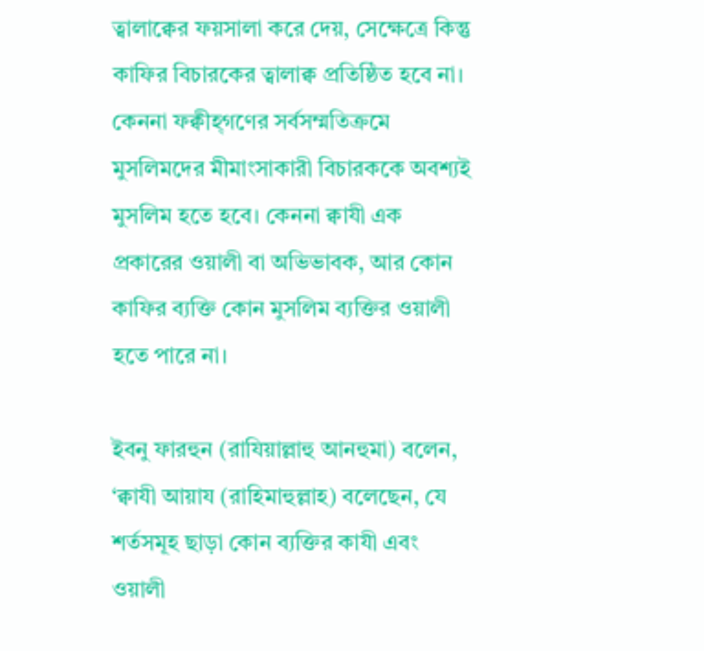ত্বালাক্বের ফয়সালা করে দেয়, সেক্ষেত্রে কিন্তু কাফির বিচারকের ত্বালাক্ব প্রতিষ্ঠিত হবে না। কেননা ফক্বীহ্গণের সর্বসম্মতিক্রমে মুসলিমদের মীমাংসাকারী বিচারককে অবশ্যই মুসলিম হতে হবে। কেননা ক্বাযী এক প্রকারের ওয়ালী বা অভিভাবক, আর কোন কাফির ব্যক্তি কোন মুসলিম ব্যক্তির ওয়ালী হতে পারে না।

ইবনু ফারহুন (রাযিয়াল্লাহু আনহুমা) বলেন, ‘ক্বাযী আয়ায (রাহিমাহুল্লাহ) বলেছেন, যে শর্তসমূহ ছাড়া কোন ব্যক্তির কাযী এবং ওয়ালী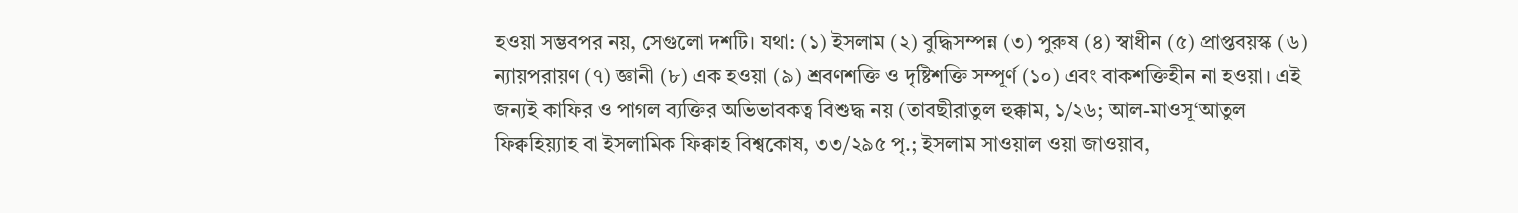হওয়া সম্ভবপর নয়, সেগুলো দশটি। যথা: (১) ইসলাম (২) বুদ্ধিসম্পন্ন (৩) পুরুষ (৪) স্বাধীন (৫) প্রাপ্তবয়স্ক (৬) ন্যায়পরায়ণ (৭) জ্ঞানী (৮) এক হওয়া (৯) শ্রবণশক্তি ও দৃষ্টিশক্তি সম্পূর্ণ (১০) এবং বাকশক্তিহীন না হওয়া। এই জন্যই কাফির ও পাগল ব্যক্তির অভিভাবকত্ব বিশুদ্ধ নয় (তাবছীরাতুল হুক্কাম, ১/২৬; আল-মাওসূ‘আতুল ফিক্বহিয়্যাহ বা ইসলামিক ফিক্বাহ বিশ্বকোষ, ৩৩/২৯৫ পৃ.; ইসলাম সাওয়াল ওয়া জাওয়াব,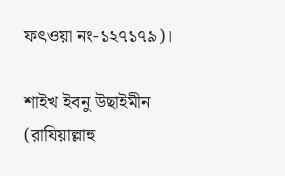ফৎওয়া নং-১২৭১৭৯)।

শাইখ ইবনু উছাইমীন (রাযিয়াল্লাহু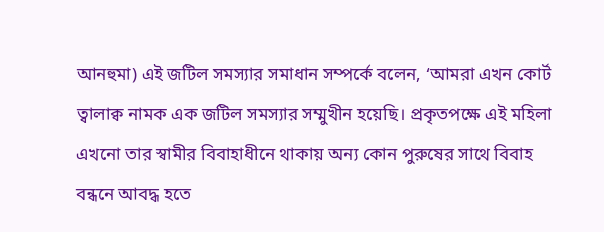আনহুমা) এই জটিল সমস্যার সমাধান সম্পর্কে বলেন, ‘আমরা এখন কোর্ট ত্বালাক্ব নামক এক জটিল সমস্যার সম্মুখীন হয়েছি। প্রকৃতপক্ষে এই মহিলা এখনো তার স্বামীর বিবাহাধীনে থাকায় অন্য কোন পুরুষের সাথে বিবাহ বন্ধনে আবদ্ধ হতে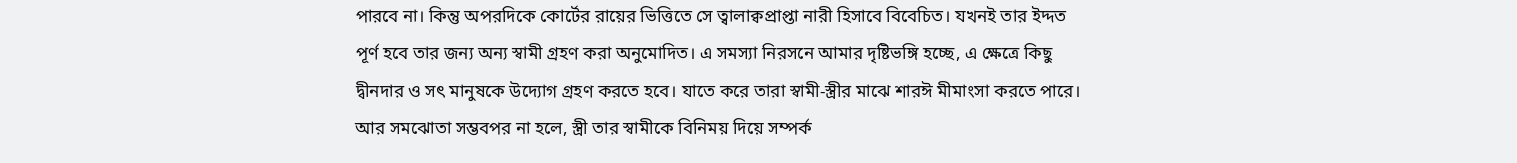পারবে না। কিন্তু অপরদিকে কোর্টের রায়ের ভিত্তিতে সে ত্বালাক্বপ্রাপ্তা নারী হিসাবে বিবেচিত। যখনই তার ইদ্দত পূর্ণ হবে তার জন্য অন্য স্বামী গ্রহণ করা অনুমোদিত। এ সমস্যা নিরসনে আমার দৃষ্টিভঙ্গি হচ্ছে, এ ক্ষেত্রে কিছু দ্বীনদার ও সৎ মানুষকে উদ্যোগ গ্রহণ করতে হবে। যাতে করে তারা স্বামী-স্ত্রীর মাঝে শারঈ মীমাংসা করতে পারে। আর সমঝোতা সম্ভবপর না হলে, স্ত্রী তার স্বামীকে বিনিময় দিয়ে সম্পর্ক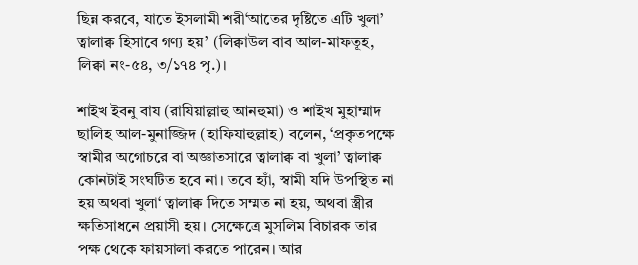ছিন্ন করবে, যাতে ইসলামী শরী‘আতের দৃষ্টিতে এটি খুলা’ ত্বালাক্ব হিসাবে গণ্য হয়’ (লিক্বাউল বাব আল-মাফতূহ, লিক্বা নং-৫৪, ৩/১৭৪ পৃ.)।

শাইখ ইবনু বায (রাযিয়াল্লাহু আনহুমা) ও শাইখ মুহাম্মাদ ছালিহ আল-মুনাজ্জিদ (হাফিযাহুল্লাহ) বলেন, ‘প্রকৃতপক্ষে স্বামীর অগোচরে বা অজ্ঞাতসারে ত্বালাক্ব বা খুলা’ ত্বালাক্ব কোনটাই সংঘটিত হবে না। তবে হ্যাঁ, স্বামী যদি উপস্থিত না হয় অথবা খুলা‘ ত্বালাক্ব দিতে সম্মত না হয়, অথবা স্ত্রীর ক্ষতিসাধনে প্রয়াসী হয়। সেক্ষেত্রে মুসলিম বিচারক তার পক্ষ থেকে ফায়সালা করতে পারেন। আর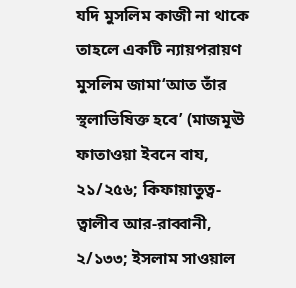যদি মুসলিম কাজী না থাকে তাহলে একটি ন্যায়পরায়ণ মুসলিম জামা‘আত তাঁর স্থলাভিষিক্ত হবে’ (মাজমূঊ ফাতাওয়া ইবনে বায, ২১/২৫৬; কিফায়াতুত্ব- ত্বালীব আর-রাব্বানী, ২/১৩৩; ইসলাম সাওয়াল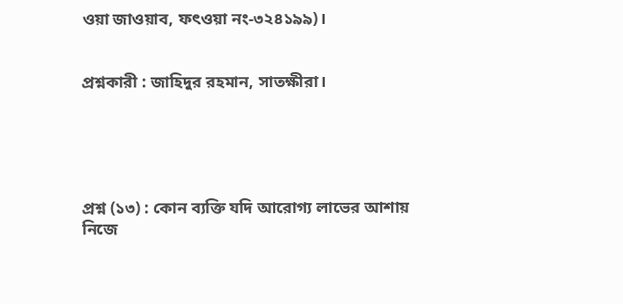ওয়া জাওয়াব, ফৎওয়া নং-৩২৪১৯৯)।


প্রশ্নকারী : জাহিদুর রহমান, সাতক্ষীরা।





প্রশ্ন (১৩) : কোন ব্যক্তি যদি আরোগ্য লাভের আশায় নিজে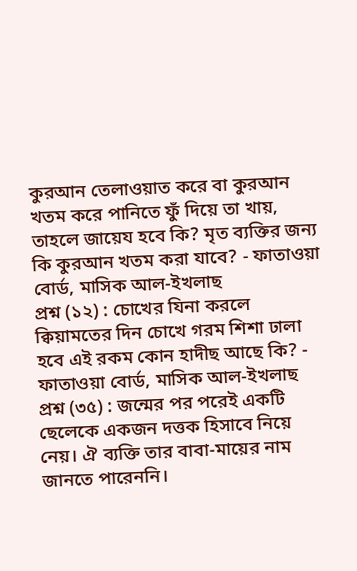কুরআন তেলাওয়াত করে বা কুরআন খতম করে পানিতে ফুঁ দিয়ে তা খায়, তাহলে জায়েয হবে কি? মৃত ব্যক্তির জন্য কি কুরআন খতম করা যাবে? - ফাতাওয়া বোর্ড, মাসিক আল-ইখলাছ
প্রশ্ন (১২) : চোখের যিনা করলে ক্বিয়ামতের দিন চোখে গরম শিশা ঢালা হবে এই রকম কোন হাদীছ আছে কি? - ফাতাওয়া বোর্ড, মাসিক আল-ইখলাছ
প্রশ্ন (৩৫) : জন্মের পর পরেই একটি ছেলেকে একজন দত্তক হিসাবে নিয়ে নেয়। ঐ ব্যক্তি তার বাবা-মায়ের নাম জানতে পারেননি।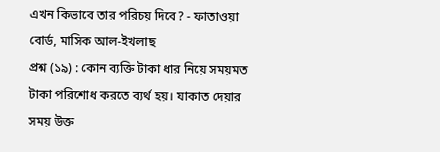এখন কিভাবে তার পরিচয় দিবে? - ফাতাওয়া বোর্ড, মাসিক আল-ইখলাছ
প্রশ্ন (১৯) : কোন ব্যক্তি টাকা ধার নিয়ে সময়মত টাকা পরিশোধ করতে ব্যর্থ হয়। যাকাত দেয়ার সময় উক্ত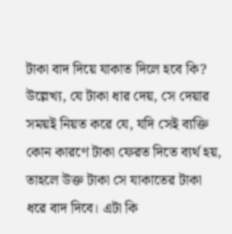টাকা বাদ দিয়ে যাকাত দিলে হবে কি? উল্লেখ্য, যে টাকা ধার দেয়, সে দেয়ার সময়ই নিয়ত করে যে, যদি সেই ব্যক্তি কোন কারণে টাকা ফেরত দিতে ব্যর্থ হয়, তাহলে উক্ত টাকা সে যাকাতের টাকা ধরে বাদ দিবে। এটা কি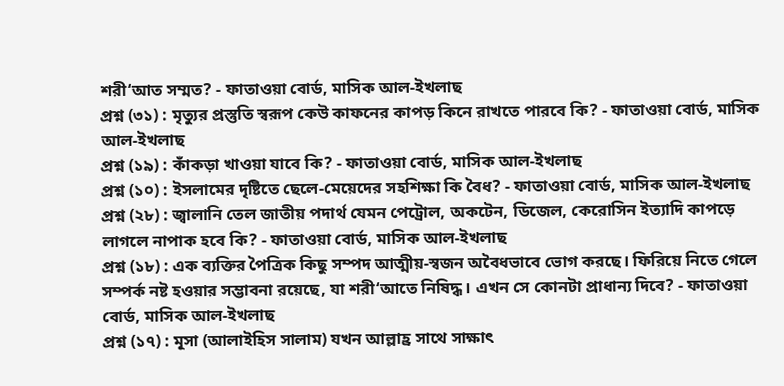শরী‘আত সম্মত? - ফাতাওয়া বোর্ড, মাসিক আল-ইখলাছ
প্রশ্ন (৩১) : মৃত্যুর প্রস্তুতি স্বরূপ কেউ কাফনের কাপড় কিনে রাখতে পারবে কি? - ফাতাওয়া বোর্ড, মাসিক আল-ইখলাছ
প্রশ্ন (১৯) : কাঁকড়া খাওয়া যাবে কি? - ফাতাওয়া বোর্ড, মাসিক আল-ইখলাছ
প্রশ্ন (১০) : ইসলামের দৃষ্টিতে ছেলে-মেয়েদের সহশিক্ষা কি বৈধ? - ফাতাওয়া বোর্ড, মাসিক আল-ইখলাছ
প্রশ্ন (২৮) : জ্বালানি তেল জাতীয় পদার্থ যেমন পেট্রোল, অকটেন, ডিজেল, কেরোসিন ইত্যাদি কাপড়ে লাগলে নাপাক হবে কি? - ফাতাওয়া বোর্ড, মাসিক আল-ইখলাছ
প্রশ্ন (১৮) : এক ব্যক্তির পৈত্রিক কিছু সম্পদ আত্মীয়-স্বজন অবৈধভাবে ভোগ করছে। ফিরিয়ে নিতে গেলে সম্পর্ক নষ্ট হওয়ার সম্ভাবনা রয়েছে, যা শরী‘আতে নিষিদ্ধ। এখন সে কোনটা প্রাধান্য দিবে? - ফাতাওয়া বোর্ড, মাসিক আল-ইখলাছ
প্রশ্ন (১৭) : মূসা (আলাইহিস সালাম) যখন আল্লাহ্র সাথে সাক্ষাৎ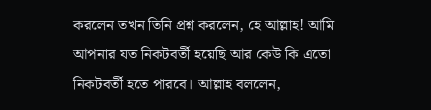করলেন তখন তিনি প্রশ্ন করলেন, হে আল্লাহ! আমি আপনার যত নিকটবর্তী হয়েছি আর কেউ কি এতো নিকটবর্তী হতে পারবে। আল্লাহ বললেন,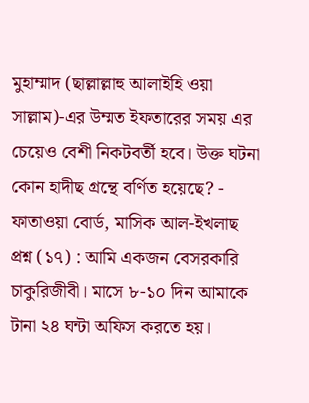মুহাম্মাদ (ছাল্লাল্লাহু আলাইহি ওয়া সাল্লাম)-এর উম্মত ইফতারের সময় এর চেয়েও বেশী নিকটবর্তী হবে। উক্ত ঘটনা কোন হাদীছ গ্রন্থে বর্ণিত হয়েছে? - ফাতাওয়া বোর্ড, মাসিক আল-ইখলাছ
প্রশ্ন (১৭) : আমি একজন বেসরকারি চাকুরিজীবী। মাসে ৮-১০ দিন আমাকে টানা ২৪ ঘন্টা অফিস করতে হয়।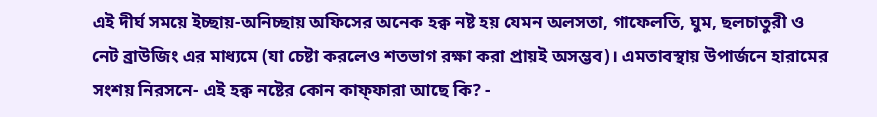এই দীর্ঘ সময়ে ইচ্ছায়-অনিচ্ছায় অফিসের অনেক হক্ব নষ্ট হয় যেমন অলসতা, গাফেলতি, ঘুম, ছলচাতুরী ও নেট ব্রাউজিং এর মাধ্যমে (যা চেষ্টা করলেও শতভাগ রক্ষা করা প্রায়ই অসম্ভব)। এমতাবস্থায় উপার্জনে হারামের সংশয় নিরসনে- এই হক্ব নষ্টের কোন কাফ্ফারা আছে কি? -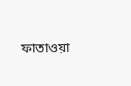ফাতাওয়া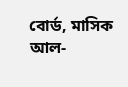বোর্ড, মাসিক আল-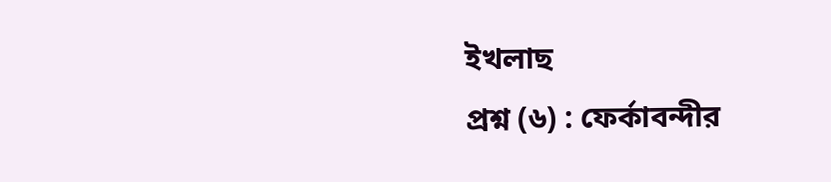ইখলাছ
প্রশ্ন (৬) : ফের্কাবন্দীর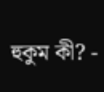হুকুম কী? -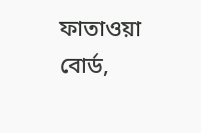ফাতাওয়া বোর্ড,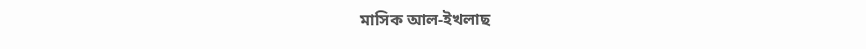মাসিক আল-ইখলাছ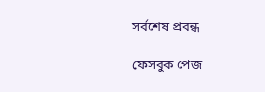সর্বশেষ প্রবন্ধ

ফেসবুক পেজ